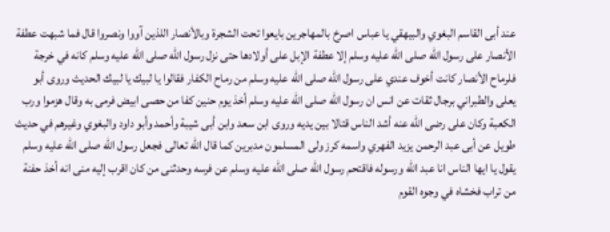عند أبى القاسم البغوي والبيهقي يا عباس اصرخ بالمهاجرين بايعوا تحت الشجرة وبالأنصار اللذين آووا ونصروا قال فما شبهت عطفة الأنصار على رسول الله صلى الله عليه وسلم إلا عطفة الإبل على أولادها حتى نزل رسول الله صلى الله عليه وسلم كانه في خرجة فلرماح الأنصار كانت أخوف عندي على رسول الله صلى الله عليه وسلم من رماح الكفار فقالوا يا لبيك يا لبيك الحديث وروى أبو يعلى والطبراني برجال ثقات عن انس ان رسول الله صلى الله عليه وسلم أخذ يوم حنين كفا من حصى ابيض فرمى به وقال هزموا ورب الكعبة وكان على رضى الله عنه أشد الناس قتالا بين يديه وروى ابن سعد وابن أبى شيبة وأحمد وأبو داود والبغوي وغيرهم في حديث طويل عن أبى عبد الرحمن يزيد الفهري واسمه كرز ولى المسلمون مدبرين كما قال الله تعالى فجعل رسول الله صلى الله عليه وسلم يقول يا ايها الناس انا عبد الله ورسوله فاقتحم رسول الله صلى الله عليه وسلم عن فرسه وحدثنى من كان اقرب إليه منى انه أخذ حفنة من تراب فخشاه في وجوه القوم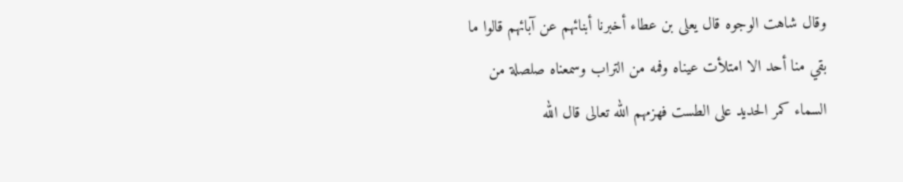وقال شاهت الوجوه قال يعلى بن عطاء أخبرنا أبنائهم عن آبائهم قالوا ما بقي منا أحد الا امتلأت عيناه وفمه من التراب وسمعناه صلصلة من السماء كمر الحديد على الطست فهزمهم الله تعالى قال الله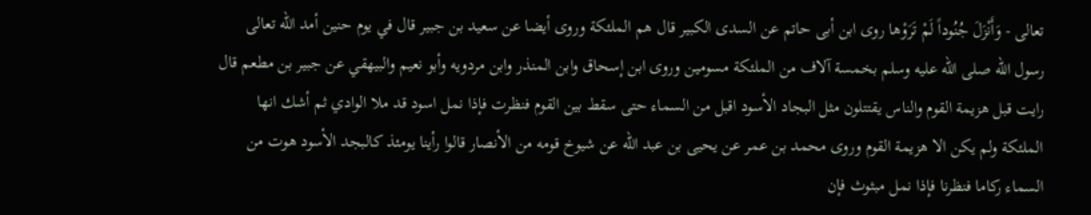تعالى - وَأَنْزَلَ جُنُوداً لَمْ تَرَوْها روى ابن أبى حاتم عن السدى الكبير قال هم الملئكة وروى أيضا عن سعيد بن جبير قال في يوم حنين أمد الله تعالى رسول الله صلى الله عليه وسلم بخمسة آلاف من الملئكة مسومين وروى ابن إسحاق وابن المنذر وابن مردويه وأبو نعيم والبيهقي عن جبير بن مطعم قال رايت قبل هزيمة القوم والناس يقتتلون مثل البجاد الأسود اقبل من السماء حتى سقط بين القوم فنظرت فإذا نمل اسود قد ملا الوادي ثم أشك انها الملئكة ولم يكن الا هزيمة القوم وروى محمد بن عمر عن يحيى بن عبد الله عن شيوخ قومه من الأنصار قالوا رأينا يومئذ كالبجد الأسود هوت من السماء ركاما فنظرنا فإذا نمل مبثوث فإن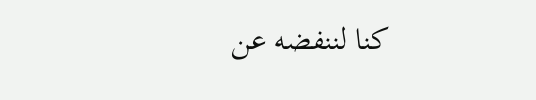كنا لننفضه عن